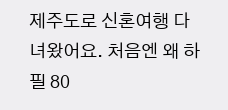제주도로 신혼여행 다녀왔어요. 처음엔 왜 하필 80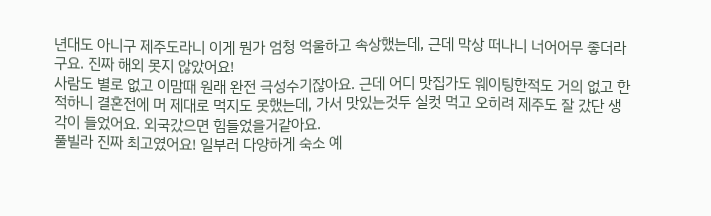년대도 아니구 제주도라니 이게 뭔가 엄청 억울하고 속상했는데, 근데 막상 떠나니 너어어무 좋더라구요. 진짜 해외 못지 않았어요!
사람도 별로 없고 이맘때 원래 완전 극성수기잖아요. 근데 어디 맛집가도 웨이팅한적도 거의 없고 한적하니 결혼전에 머 제대로 먹지도 못했는데, 가서 맛있는것두 실컷 먹고 오히려 제주도 잘 갔단 생각이 들었어요. 외국갔으면 힘들었을거같아요.
풀빌라 진짜 최고였어요! 일부러 다양하게 숙소 예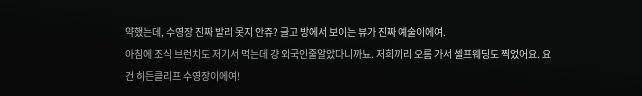약했는데, 수영장 진짜 발리 못지 안쥬? 글고 방에서 보이는 뷰가 진짜 예술이에여.
아침에 조식 브런치도 저기서 먹는데 걍 외국인줄알았다니까뇨. 저희끼리 오름 가서 셀프웨딩도 찍었어요. 요건 히든클리프 수영장이에여!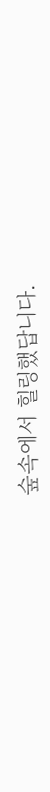숲속에서 힐링했답니다.